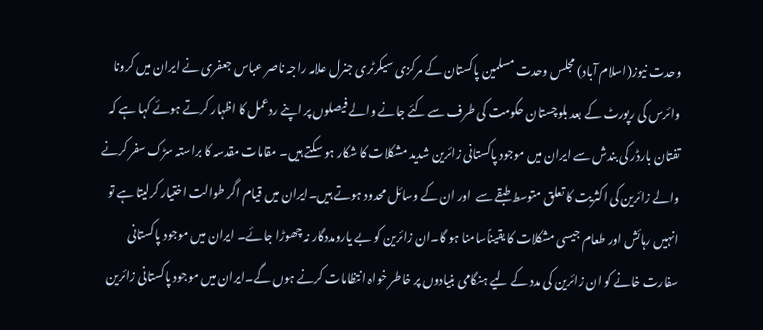وحدت نیوز(اسلام آباد) مجلس وحدت مسلمین پاکستان کے مرکزی سیکرٹری جنرل علامہ راجہ ناصر عباس جعفری نے ایران میں کرونا وائرس کی رپورٹ کے بعد بلوچستان حکومت کی طرف سے کئے جانے والے فیصلوں پر اپنے ردعمل کا اظہار کرتے ہوئے کہا ہے کہ تفتان بارڈر کی بندش سے ایران میں موجود پاکستانی زائرین شدید مشکلات کا شکار ہو سکتے ہیں۔ مقامات مقدسہ کا براستہ سڑک سفر کرنے والے زائرین کی اکثریت کا تعلق متوسط طبقے سے  اور ان کے وسائل محدود ہوتے ہیں۔ایران میں قیام اگر طوالت اختیار کرلیتا ہے تو انہیں رہائش اور طعام جیسی مشکلات کا یقیناًسامنا ہو گا۔ان زائرین کو بے یارومددگار نہ چھوڑا جائے۔ ایران میں موجود پاکستانی سفارت خانے کو ان زائرین کی مدد کے لیے ہنگامی بنیادوں پر خاطر خواہ انتظامات کرنے ہوں گے۔ایران میں موجود پاکستانی زائرین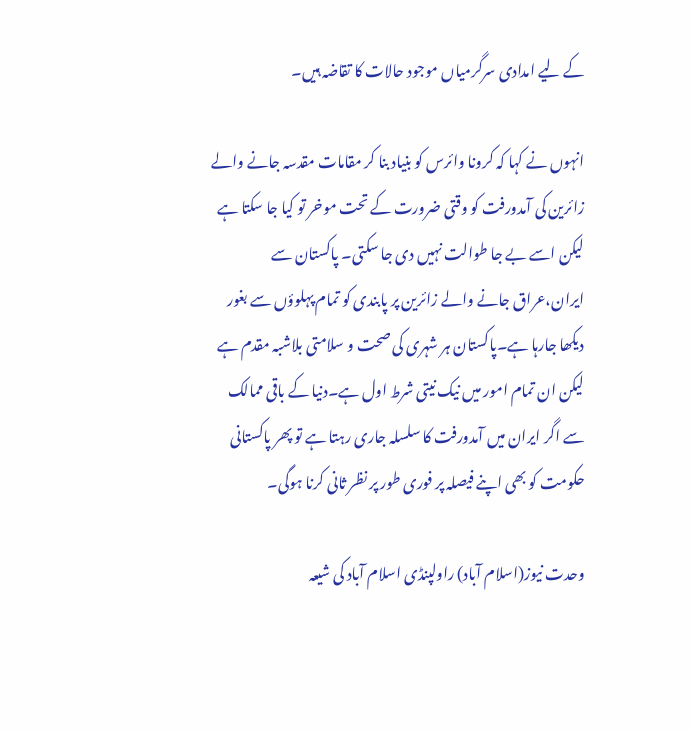کے لیے امدادی سرگرمیاں موجود حالات کا تقاضہ ہیں۔

انہوں نے کہا کہ کرونا وائرس کو بنیاد بنا کر مقامات مقدسہ جانے والے زائرین کی آمدورفت کو وقتی ضرورت کے تحت موخر تو کیا جا سکتا ہے لیکن اسے بے جا طوالت نہیں دی جا سکتی۔ پاکستان سے ایران،عراق جانے والے زائرین پر پابندی کو تمام پہلوؤں سے بغور دیکھا جارہا ہے۔پاکستان ہر شہری کی صحت و سلامتی بلاشبہ مقدم ہے لیکن ان تمام امور میں نیک نیتی شرط اول ہے۔دنیا کے باقی ممالک سے اگر ایران میں آمدورفت کا سلسلہ جاری رہتا ہے تو پھر پاکستانی حکومت کو بھی اپنے فیصلہ پر فوری طور پر نظر ثانی کرنا ہوگی۔

وحدت نیوز(اسلام آباد) راولپنڈی اسلام آباد کی شیعہ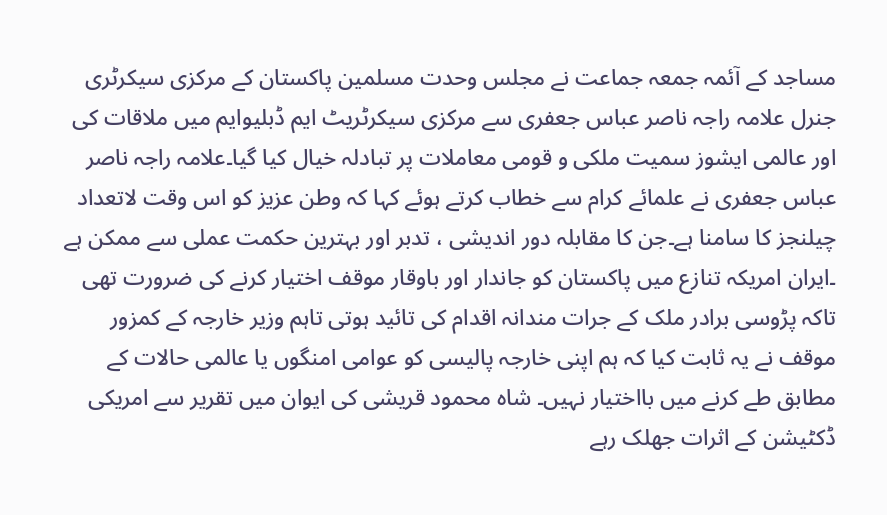مساجد کے آئمہ جمعہ جماعت نے مجلس وحدت مسلمین پاکستان کے مرکزی سیکرٹری جنرل علامہ راجہ ناصر عباس جعفری سے مرکزی سیکرٹریٹ ایم ڈبلیوایم میں ملاقات کی اور عالمی ایشوز سمیت ملکی و قومی معاملات پر تبادلہ خیال کیا گیا۔علامہ راجہ ناصر عباس جعفری نے علمائے کرام سے خطاب کرتے ہوئے کہا کہ وطن عزیز کو اس وقت لاتعداد چیلنجز کا سامنا ہے۔جن کا مقابلہ دور اندیشی ، تدبر اور بہترین حکمت عملی سے ممکن ہے ۔ایران امریکہ تنازع میں پاکستان کو جاندار اور باوقار موقف اختیار کرنے کی ضرورت تھی تاکہ پڑوسی برادر ملک کے جرات مندانہ اقدام کی تائید ہوتی تاہم وزیر خارجہ کے کمزور موقف نے یہ ثابت کیا کہ ہم اپنی خارجہ پالیسی کو عوامی امنگوں یا عالمی حالات کے مطابق طے کرنے میں بااختیار نہیں۔ شاہ محمود قریشی کی ایوان میں تقریر سے امریکی ڈکٹیشن کے اثرات جھلک رہے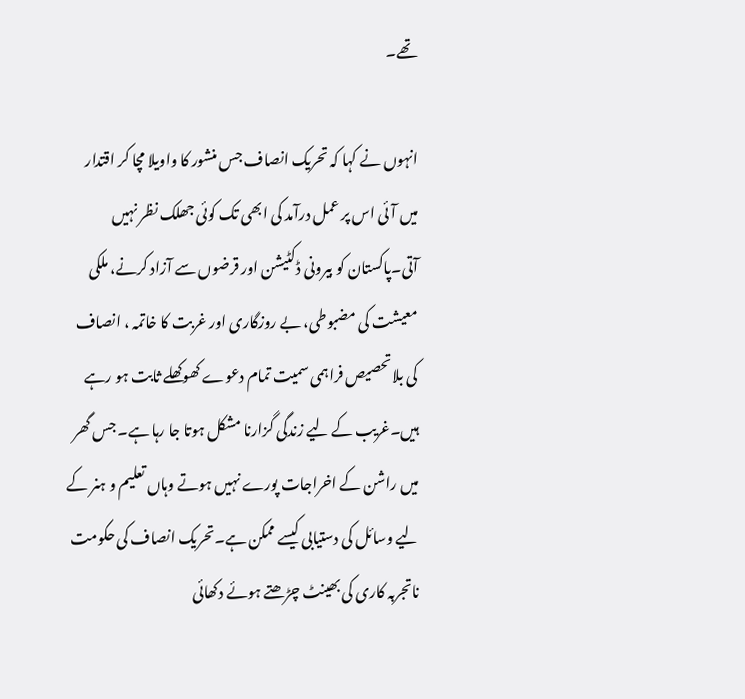تھے۔

انہوں نے کہا کہ تحریک انصاف جس منشور کا واویلا مچا کر اقتدار میں آئی اس پر عمل درآمد کی ابھی تک کوئی جھلک نظر نہیں آتی۔پاکستان کو بیرونی ڈکٹیشن اور قرضوں سے آزاد کرنے، ملکی معیشت کی مضبوطی، بے روزگاری اور غربت کا خاتمہ ، انصاف کی بلاتحصیص فراہمی سمیت تمام دعوے کھوکھلے ثابت ہو رہے ہیں۔غریب کے لیے زندگی گزارنا مشکل ہوتا جا رہا ہے۔ جس گھر میں راشن کے اخراجات پورے نہیں ہوتے وہاں تعلیم و ہنر کے لیے وسائل کی دستیابی کیسے ممکن ہے۔تحریک انصاف کی حکومت ناتجربہ کاری کی بھینٹ چڑھتے ہوئے دکھائی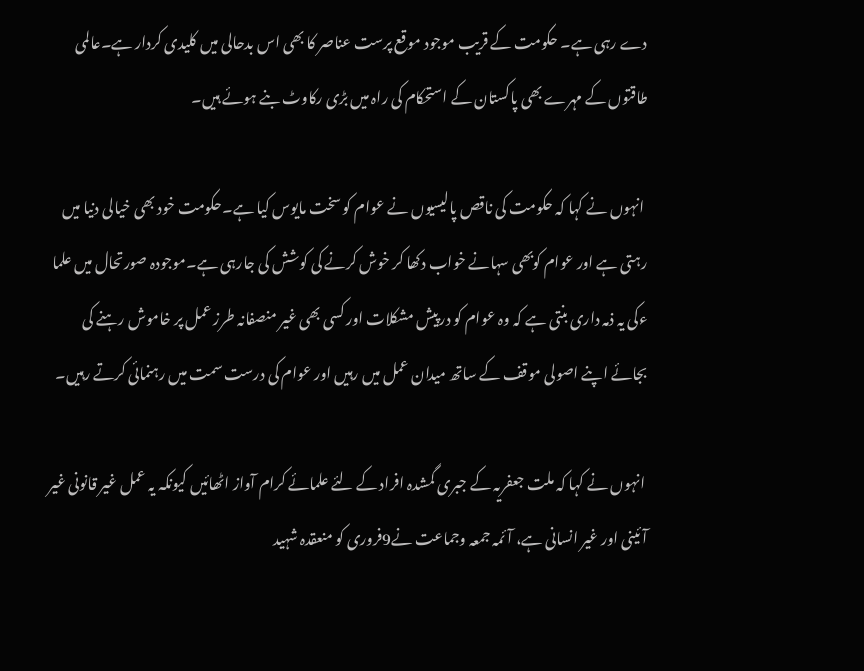دے رہی ہے۔ حکومت کے قریب موجود موقع پرست عناصر کا بھی اس بدحالی میں کلیدی کردار ہے۔عالمی طاقتوں کے مہرے بھی پاکستان کے استحکام کی راہ میں بڑی رکاوٹ بنے ہوئے ہیں۔

 انہوں نے کہا کہ حکومت کی ناقص پالیسیوں نے عوام کو سخت مایوس کیا ہے۔حکومت خود بھی خیالی دنیا میں رہتی ہے اور عوام کوبھی سہانے خواب دکھا کر خوش کرنے کی کوشش کی جارہی ہے۔موجودہ صورتحال میں علما ءکی یہ ذمہ داری بنتی ہے کہ وہ عوام کو درپیش مشکلات اور کسی بھی غیر منصفانہ طرز عمل پر خاموش رہنے کی بجائے اپنے اصولی موقف کے ساتھ میدان عمل میں رہیں اور عوام کی درست سمت میں رہنمائی کرتے رہیں۔

 انہوں نے کہا کہ ملت جعفریہ کے جبری گمشدہ افراد کے لئے علمائے کرام آواز اٹھائیں کیونکہ یہ عمل غیر قانونی غیر آئینی اور غیر انسانی ہے، آئمہ جمعہ وجماعت نے9فروری کو منعقدہ شہید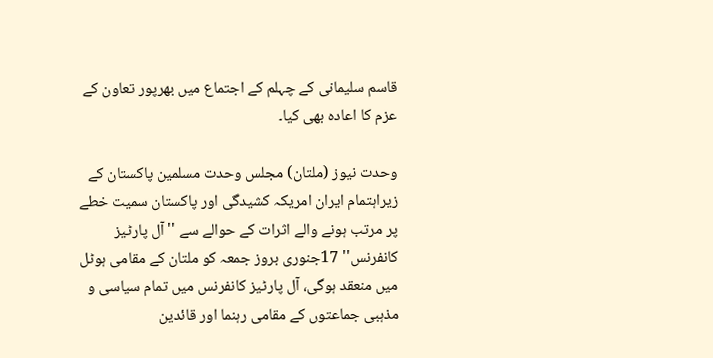قاسم سلیمانی کے چہلم کے اجتماع میں بھرپور تعاون کے عزم کا اعادہ بھی کیا۔

وحدت نیوز (ملتان) مجلس وحدت مسلمین پاکستان کے زیراہتمام ایران امریکہ کشیدگی اور پاکستان سمیت خطے پر مرتب ہونے والے اثرات کے حوالے سے ''آل پارٹیز کانفرنس'' 17جنوری بروز جمعہ کو ملتان کے مقامی ہوٹل میں منعقد ہوگی، آل پارٹیز کانفرنس میں تمام سیاسی و مذہبی جماعتوں کے مقامی رہنما اور قائدین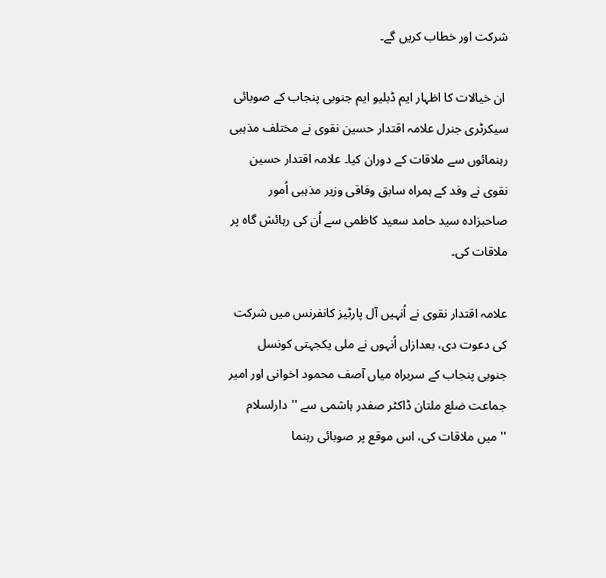شرکت اور خطاب کریں گے۔

 ان خیالات کا اظہار ایم ڈبلیو ایم جنوبی پنجاب کے صوبائی سیکرٹری جنرل علامہ اقتدار حسین نقوی نے مختلف مذہبی رہنمائوں سے ملاقات کے دوران کیا۔ علامہ اقتدار حسین نقوی نے وفد کے ہمراہ سابق وفاقی وزیر مذہبی اُمور صاحبزادہ سید حامد سعید کاظمی سے اُن کی رہائش گاہ پر ملاقات کی۔

علامہ اقتدار نقوی نے اُنہیں آل پارٹیز کانفرنس میں شرکت کی دعوت دی، بعدازاں اُنہوں نے ملی یکجہتی کونسل جنوبی پنجاب کے سربراہ میاں آصف محمود اخوانی اور امیر جماعت ضلع ملتان ڈاکٹر صفدر ہاشمی سے ''دارلسلام ''میں ملاقات کی، اس موقع پر صوبائی رہنما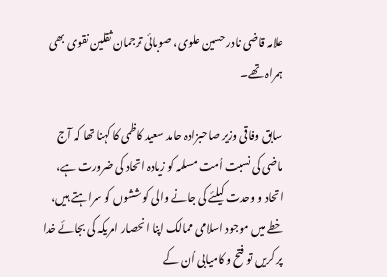علامہ قاضی نادر حسین علوی، صوبائی ترجمان ثقلین نقوی بھی ہمراہ تھے۔

سابق وفاقی وزیر صاحبزادہ حامد سعید کاظمی کا کہنا تھا کہ آج ماضی کی نسبت اُمت مسلمہ کو زیادہ اتحاد کی ضرورت ہے، اتحاد و وحدت کیلئے کی جانے والی کوششوں کو سراہتے ہیں، خطے میں موجود اسلامی ممالک اپنا انحصار امریکہ کی بجائے خدا پر کریں تو فتح و کامیابی اُن کے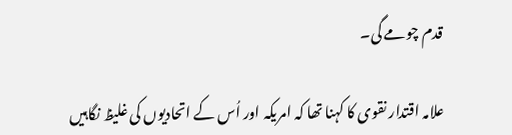قدم چومے گی۔

علامہ اقتدار نقوی کا کہنا تھا کہ امریکہ اور اُس کے اتحادیوں کی غلیظ نگاہیں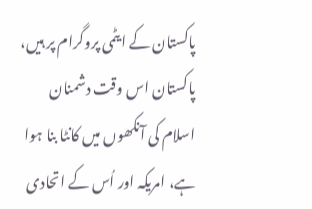پاکستان کے ایٹمی پروگرام پر ہیں، پاکستان اس وقت دشمنان اسلام کی آنکھوں میں کانٹا بنا ہوا ہے، امریکہ اور اُس کے اتحادی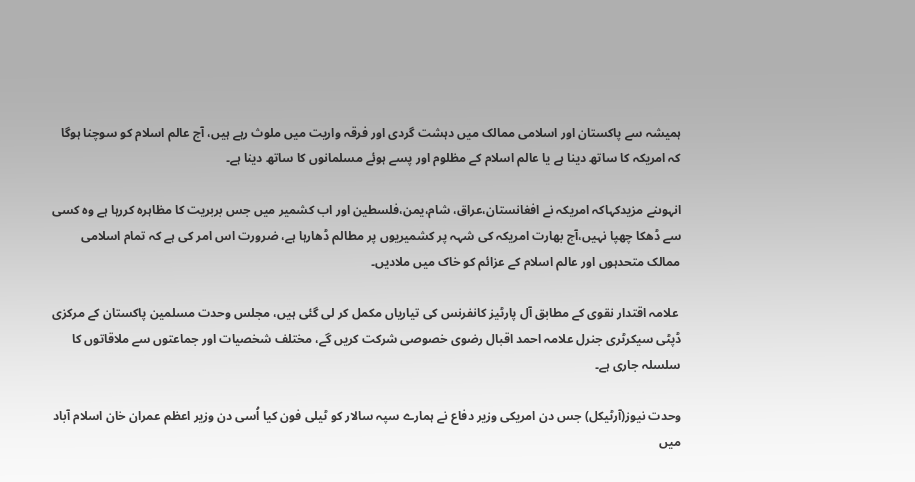ہمیشہ سے پاکستان اور اسلامی ممالک میں دہشت گردی اور فرقہ واریت میں ملوث رہے ہیں، آج عالم اسلام کو سوچنا ہوگا کہ امریکہ کا ساتھ دینا ہے یا عالم اسلام کے مظلوم اور پسے ہوئے مسلمانوں کا ساتھ دینا ہے۔

انہوںنے مزیدکہاکہ امریکہ نے افغانستان،عراق، شام،یمن،فلسطین اور اب کشمیر میں جس بربریت کا مظاہرہ کررہا ہے وہ کسی سے ڈھکا چھپا نہیں،آج بھارت امریکہ کی شہہ پر کشمیریوں پر مطالم ڈھارہا ہے، ضرورت اس امر کی ہے کہ تمام اسلامی ممالک متحدہوں اور عالم اسلام کے عزائم کو خاک میں ملادیں۔

 علامہ اقتدار نقوی کے مطابق آل پارٹیز کانفرنس کی تیاریاں مکمل کر لی گئی ہیں، مجلس وحدت مسلمین پاکستان کے مرکزی ڈپٹی سیکرٹری جنرل علامہ احمد اقبال رضوی خصوصی شرکت کریں گے، مختلف شخصیات اور جماعتوں سے ملاقاتوں کا سلسلہ جاری ہے۔

وحدت نیوز(آرٹیکل) جس دن امریکی وزیر دفاع نے ہمارے سپہ سالار کو ٹیلی فون کیا اُسی دن وزیر اعظم عمران خان اسلام آباد میں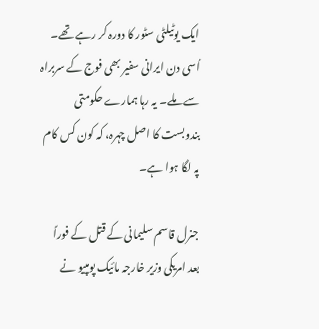ایک یوٹیلٹی سٹور کا دورہ کر رہے تھے۔ اُسی دن ایرانی سفیر بھی فوج کے سربراہ سے ملے۔ یہ رہا ہمارے حکومتی بندوبست کا اصل چہرہ، کہ کون کس کام پہ لگا ہوا ہے۔

جنرل قاسم سلیمانی کے قتل کے فوراً بعد امریکی وزیر خارجہ مائیک پومپیو نے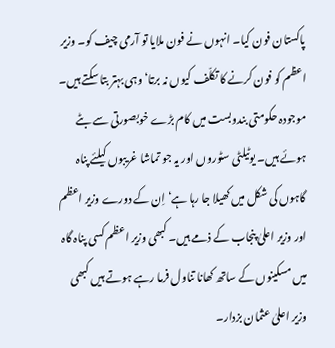پاکستان فون کیا۔ انہوں نے فون ملایا تو آرمی چیف کو۔ وزیر اعظم کو فون کرنے کا تکلّف کیوں نہ برتا‘ وہی بہتر بتا سکتے ہیں۔ موجودہ حکومتی بندوبست میں کام بڑے خوبصورتی سے بٹے ہوئے ہیں۔ یوٹیلٹی سٹوروں اور یہ جو تماشا غریبوں کیلئے پناہ گاہوں کی شکل میں کھیلا جا رہا ہے‘ اِن کے دورے وزیر اعظم اور وزیر اعلیٰ پنجاب کے ذمے ہیں۔ کبھی وزیر اعظم کسی پناہ گاہ میں مسکینوں کے ساتھ کھانا تناول فرما رہے ہوتے ہیں کبھی وزیر اعلیٰ عثمان بزدار۔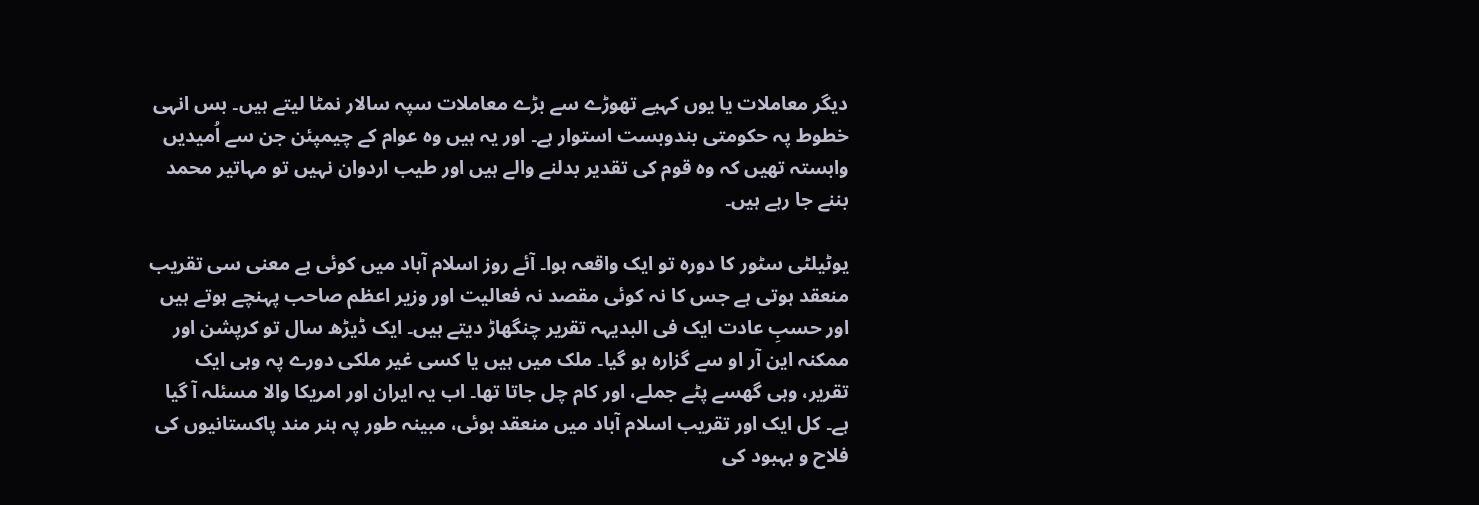دیگر معاملات یا یوں کہیے تھوڑے سے بڑے معاملات سپہ سالار نمٹا لیتے ہیں۔ بس انہی خطوط پہ حکومتی بندوبست استوار ہے۔ اور یہ ہیں وہ عوام کے چیمپئن جن سے اُمیدیں وابستہ تھیں کہ وہ قوم کی تقدیر بدلنے والے ہیں اور طیب اردوان نہیں تو مہاتیر محمد بننے جا رہے ہیں۔

یوٹیلٹی سٹور کا دورہ تو ایک واقعہ ہوا۔ آئے روز اسلام آباد میں کوئی بے معنی سی تقریب منعقد ہوتی ہے جس کا نہ کوئی مقصد نہ فعالیت اور وزیر اعظم صاحب پہنچے ہوتے ہیں اور حسبِ عادت ایک فی البدیہہ تقریر چنگھاڑ دیتے ہیں۔ ایک ڈیڑھ سال تو کرپشن اور ممکنہ این آر او سے گزارہ ہو گیا۔ ملک میں ہیں یا کسی غیر ملکی دورے پہ وہی ایک تقریر، وہی گھسے پٹے جملے، اور کام چل جاتا تھا۔ اب یہ ایران اور امریکا والا مسئلہ آ گیا ہے۔ کل ایک اور تقریب اسلام آباد میں منعقد ہوئی، مبینہ طور پہ ہنر مند پاکستانیوں کی فلاح و بہبود کی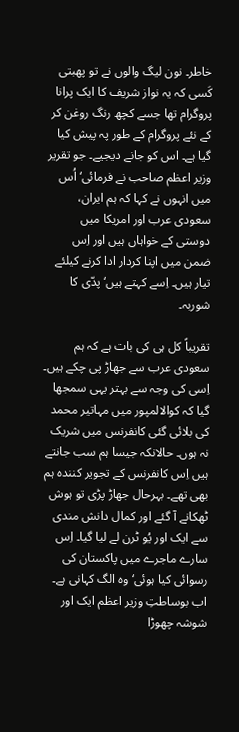خاطر۔ نون لیگ والوں نے تو پھبتی کَسی کہ یہ نواز شریف کا ایک پرانا پروگرام تھا جسے کچھ رنگ روغن کر کے نئے پروگرام کے طور پہ پیش کیا گیا ہے۔ اس کو جانے دیجیے۔ جو تقریر وزیر اعظم صاحب نے فرمائی‘ اُس میں انہوں نے کہا کہ ہم ایران، سعودی عرب اور امریکا میں دوستی کے خواہاں ہیں اور اِس ضمن میں اپنا کردار ادا کرنے کیلئے تیار ہیں۔ اِسے کہتے ہیں‘ پدّی کا شوربہ۔

تقریباً کل ہی کی بات ہے کہ ہم سعودی عرب سے جھاڑ پی چکے ہیں۔ اِسی کی وجہ سے بہتر یہی سمجھا گیا کہ کوالالمپور میں مہاتیر محمد کی بلائی گئی کانفرنس میں شریک نہ ہوں۔ حالانکہ جیسا ہم سب جانتے ہیں اِس کانفرنس کے تجویر کنندہ ہم بھی تھے۔ بہرحال جھاڑ پڑی تو ہوش ٹھکانے آ گئے اور کمال دانش مندی سے ایک اور یُو ٹرن لے لیا گیا۔ اِس سارے ماجرے میں پاکستان کی رسوائی کیا ہوئی‘ وہ الگ کہانی ہے۔ اب بوساطتِ وزیر اعظم ایک اور شوشہ چھوڑا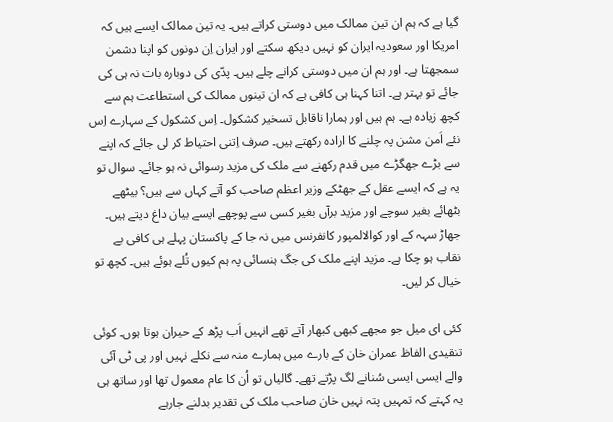گیا ہے کہ ہم ان تین ممالک میں دوستی کراتے ہیں۔ یہ تین ممالک ایسے ہیں کہ امریکا اور سعودیہ ایران کو نہیں دیکھ سکتے اور ایران اِن دونوں کو اپنا دشمن سمجھتا ہے۔ اور ہم ان میں دوستی کرانے چلے ہیں۔ پدّی کی دوبارہ بات نہ ہی کی جائے تو بہتر ہے۔ اتنا کہنا ہی کافی ہے کہ ان تینوں ممالک کی استطاعت ہم سے کچھ زیادہ ہے۔ ہم ہیں اور ہمارا ناقابل تسخیر کشکول۔ اِس کشکول کے سہارے اِس نئے اَمن مشن پہ چلنے کا ارادہ رکھتے ہیں۔ صرف اِتنی احتیاط کر لی جائے کہ اپنے سے بڑے جھگڑے میں قدم رکھنے سے ملک کی مزید رسوائی نہ ہو جائے۔ سوال تو یہ ہے کہ ایسے عقل کے جھٹکے وزیر اعظم صاحب کو آتے کہاں سے ہیں؟ بیٹھے بٹھائے بغیر سوچے اور مزید برآں بغیر کسی سے پوچھے ایسے بیان داغ دیتے ہیں۔ جھاڑ سہہ کے اور کوالالمپور کانفرنس میں نہ جا کے پاکستان پہلے ہی کافی بے نقاب ہو چکا ہے۔ مزید اپنے ملک کی جگ ہنسائی پہ ہم کیوں تُلے ہوئے ہیں۔ کچھ تو خیال کر لیں۔

کئی ای میل جو مجھے کبھی کبھار آتے تھے انہیں اَب پڑھ کے حیران ہوتا ہوں۔ کوئی تنقیدی الفاظ عمران خان کے بارے میں ہمارے منہ سے نکلے نہیں اور پی ٹی آئی والے ایسی ایسی سُنانے لگ پڑتے تھے۔ گالیاں تو اُن کا عام معمول تھا اور ساتھ ہی یہ کہتے کہ تمہیں پتہ نہیں خان صاحب ملک کی تقدیر بدلنے جارہے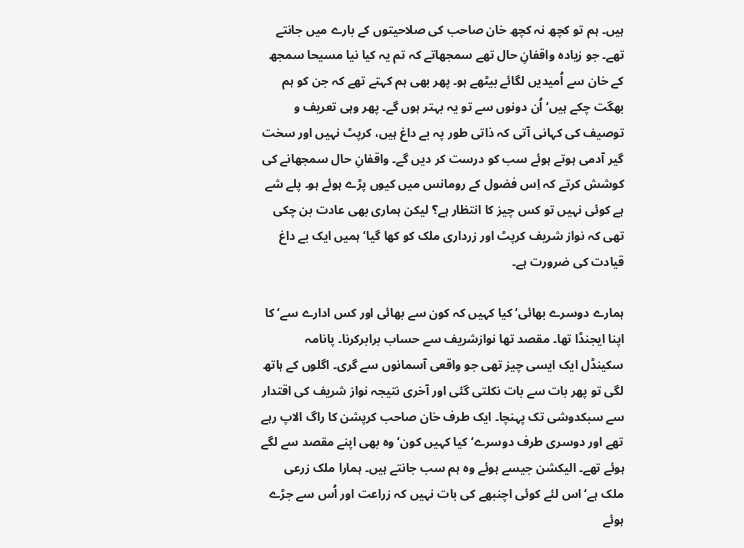ہیں۔ ہم تو کچھ نہ کچھ خان صاحب کی صلاحیتوں کے بارے میں جانتے تھے۔ جو زیادہ واقفانِ حال تھے سمجھاتے کہ تم یہ کیا نیا مسیحا سمجھ کے خان سے اُمیدیں لگائے بیٹھے ہو۔ پھر بھی ہم کہتے تھے کہ جن کو ہم بھگت چکے ہیں‘ اُن دونوں سے تو یہ بہتر ہوں گے۔ پھر وہی تعریف و توصیف کی کہانی آتی کہ ذاتی طور پہ بے داغ ہیں، کرپٹ نہیں اور سخت گیر آدمی ہوتے ہوئے سب کو درست کر دیں گے۔ واقفانِ حال سمجھانے کی کوشش کرتے کہ اِس فضول کے رومانس میں کیوں پڑے ہوئے ہو۔ پلے شے ہے کوئی نہیں تو کس چیز کا انتظار ہے؟ لیکن ہماری بھی عادت بن چکی تھی کہ نواز شریف کرپٹ اور زرداری ملک کو کھا گیا‘ ہمیں ایک بے داغ قیادت کی ضرورت ہے۔

ہمارے دوسرے بھائی‘ کیا کہیں کہ کون سے بھائی اور کس ادارے سے‘ کا اپنا ایجنڈا تھا۔ مقصد تھا نوازشریف سے حساب برابرکرنا۔ پانامہ سکینڈل ایک ایسی چیز تھی جو واقعی آسمانوں سے گری۔ اگلوں کے ہاتھ لگی تو پھر بات سے بات نکلتی گئی اور آخری نتیجہ نواز شریف کی اقتدار سے سبکدوشی تک پہنچا۔ ایک طرف خان صاحب کرپشن کا راگ الاپ رہے تھے اور دوسری طرف دوسرے‘ کیا کہیں کون‘ وہ بھی اپنے مقصد سے لگے ہوئے تھے۔ الیکشن جیسے ہوئے وہ ہم سب جانتے ہیں۔ ہمارا ملک زرعی ملک ہے‘ اس لئے کوئی اچنبھے کی بات نہیں کہ زراعت اور اُس سے جڑے ہوئے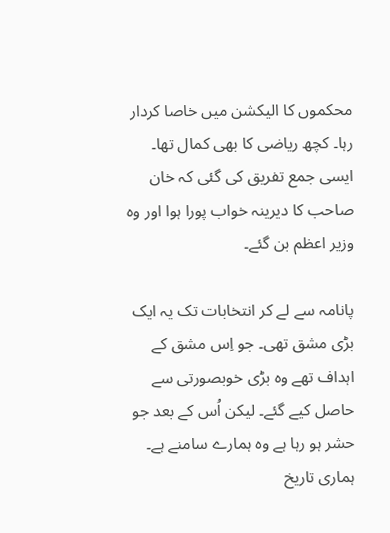محکموں کا الیکشن میں خاصا کردار رہا۔ کچھ ریاضی کا بھی کمال تھا۔ ایسی جمع تفریق کی گئی کہ خان صاحب کا دیرینہ خواب پورا ہوا اور وہ وزیر اعظم بن گئے۔

پانامہ سے لے کر انتخابات تک یہ ایک بڑی مشق تھی۔ جو اِس مشق کے اہداف تھے وہ بڑی خوبصورتی سے حاصل کیے گئے۔ لیکن اُس کے بعد جو حشر ہو رہا ہے وہ ہمارے سامنے ہے۔ ہماری تاریخ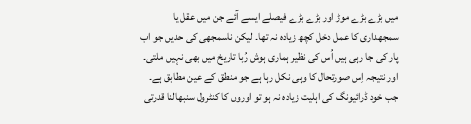میں بڑے بڑے موڑ اور بڑے بڑے فیصلے ایسے آئے جن میں عقل یا سمجھداری کا عمل دخل کچھ زیادہ نہ تھا۔ لیکن ناسمجھی کی حدیں جو اب پار کی جا رہی ہیں اُس کی نظیر ہماری ہوش رُبا تاریخ میں بھی نہیں ملتی۔ اور نتیجہ اِس صورتحال کا وہی نکل رہا ہے جو منطق کے عین مطابق ہے۔ جب خود ڈرائیونگ کی اہلیت زیادہ نہ ہو تو اوروں کا کنٹرول سنبھالنا قدرتی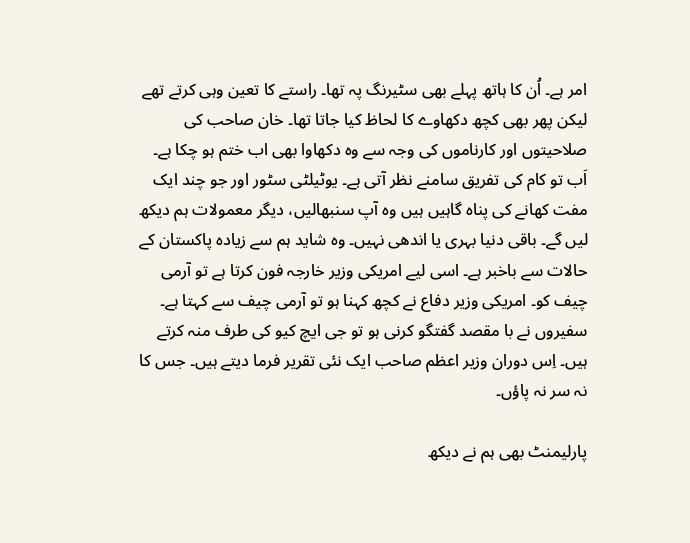امر ہے۔ اُن کا ہاتھ پہلے بھی سٹیرنگ پہ تھا۔ راستے کا تعین وہی کرتے تھے لیکن پھر بھی کچھ دکھاوے کا لحاظ کیا جاتا تھا۔ خان صاحب کی صلاحیتوں اور کارناموں کی وجہ سے وہ دکھاوا بھی اب ختم ہو چکا ہے۔ اَب تو کام کی تفریق سامنے نظر آتی ہے۔ یوٹیلٹی سٹور اور جو چند ایک مفت کھانے کی پناہ گاہیں ہیں وہ آپ سنبھالیں، دیگر معمولات ہم دیکھ لیں گے۔ باقی دنیا بہری یا اندھی نہیں۔ وہ شاید ہم سے زیادہ پاکستان کے حالات سے باخبر ہے۔ اسی لیے امریکی وزیر خارجہ فون کرتا ہے تو آرمی چیف کو۔ امریکی وزیر دفاع نے کچھ کہنا ہو تو آرمی چیف سے کہتا ہے۔ سفیروں نے با مقصد گفتگو کرنی ہو تو جی ایچ کیو کی طرف منہ کرتے ہیں۔ اِس دوران وزیر اعظم صاحب ایک نئی تقریر فرما دیتے ہیں۔ جس کا نہ سر نہ پاؤں۔

پارلیمنٹ بھی ہم نے دیکھ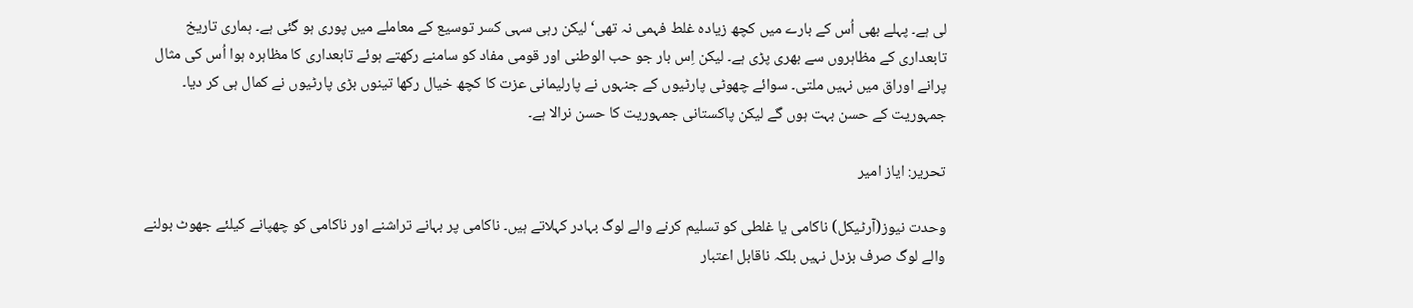لی ہے۔ پہلے بھی اُس کے بارے میں کچھ زیادہ غلط فہمی نہ تھی‘ لیکن رہی سہی کسر توسیع کے معاملے میں پوری ہو گئی ہے۔ ہماری تاریخ تابعداری کے مظاہروں سے بھری پڑی ہے۔ لیکن اِس بار جو حب الوطنی اور قومی مفاد کو سامنے رکھتے ہوئے تابعداری کا مظاہرہ ہوا اُس کی مثال پرانے اوراق میں نہیں ملتی۔ سوائے چھوٹی پارٹیوں کے جنہوں نے پارلیمانی عزت کا کچھ خیال رکھا تینوں بڑی پارٹیوں نے کمال ہی کر دیا۔ جمہوریت کے حسن بہت ہوں گے لیکن پاکستانی جمہوریت کا حسن نرالا ہے۔

تحریر: ایاز امیر

وحدت نیوز(آرٹیکل) ناکامی یا غلطی کو تسلیم کرنے والے لوگ بہادر کہلاتے ہیں۔ ناکامی پر بہانے تراشنے اور ناکامی کو چھپانے کیلئے جھوٹ بولنے والے لوگ صرف بزدل نہیں بلکہ ناقابل اعتبار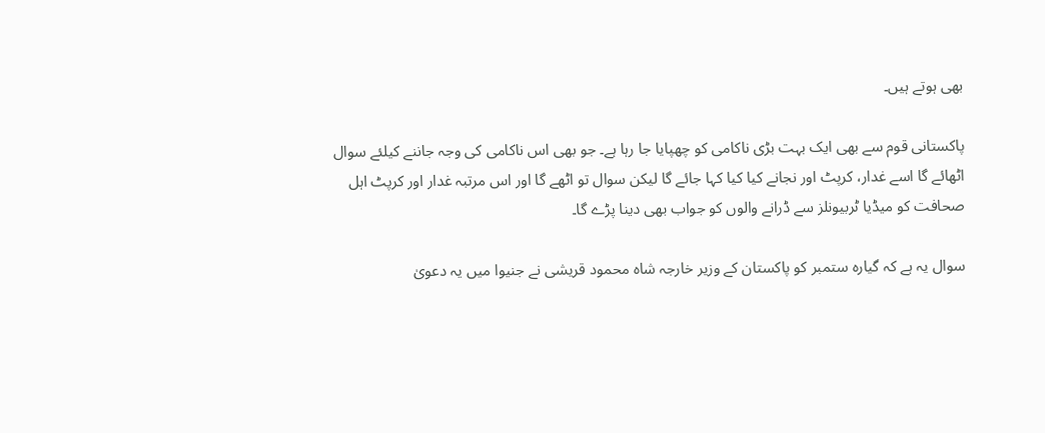بھی ہوتے ہیں۔

پاکستانی قوم سے بھی ایک بہت بڑی ناکامی کو چھپایا جا رہا ہے۔ جو بھی اس ناکامی کی وجہ جاننے کیلئے سوال اٹھائے گا اسے غدار، کرپٹ اور نجانے کیا کیا کہا جائے گا لیکن سوال تو اٹھے گا اور اس مرتبہ غدار اور کرپٹ اہل صحافت کو میڈیا ٹربیونلز سے ڈرانے والوں کو جواب بھی دینا پڑے گا۔

سوال یہ ہے کہ گیارہ ستمبر کو پاکستان کے وزیر خارجہ شاہ محمود قریشی نے جنیوا میں یہ دعویٰ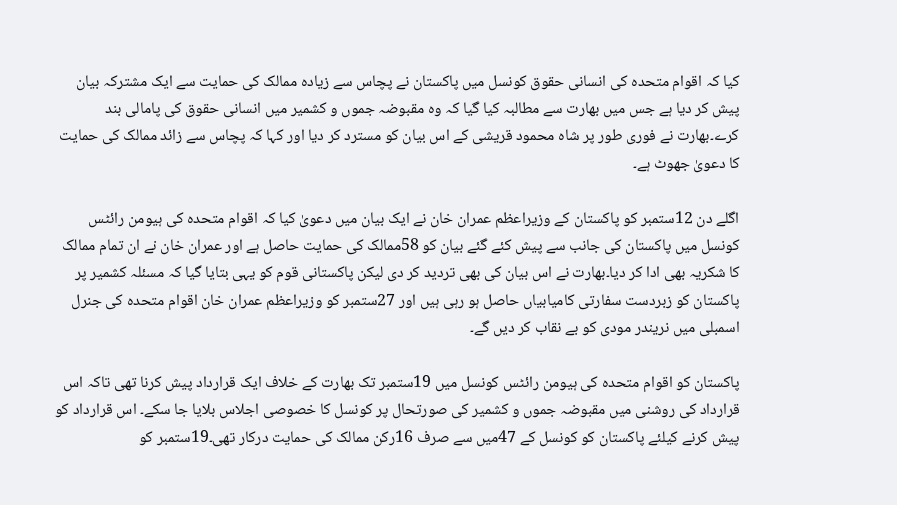کیا کہ اقوام متحدہ کی انسانی حقوق کونسل میں پاکستان نے پچاس سے زیادہ ممالک کی حمایت سے ایک مشترکہ بیان پیش کر دیا ہے جس میں بھارت سے مطالبہ کیا گیا کہ وہ مقبوضہ جموں و کشمیر میں انسانی حقوق کی پامالی بند کرے۔بھارت نے فوری طور پر شاہ محمود قریشی کے اس بیان کو مسترد کر دیا اور کہا کہ پچاس سے زائد ممالک کی حمایت کا دعویٰ جھوٹ ہے۔

اگلے دن 12ستمبر کو پاکستان کے وزیراعظم عمران خان نے ایک بیان میں دعویٰ کیا کہ اقوام متحدہ کی ہیومن رائٹس کونسل میں پاکستان کی جانب سے پیش کئے گئے بیان کو 58ممالک کی حمایت حاصل ہے اور عمران خان نے ان تمام ممالک کا شکریہ بھی ادا کر دیا۔بھارت نے اس بیان کی بھی تردید کر دی لیکن پاکستانی قوم کو یہی بتایا گیا کہ مسئلہ کشمیر پر پاکستان کو زبردست سفارتی کامیابیاں حاصل ہو رہی ہیں اور 27ستمبر کو وزیراعظم عمران خان اقوام متحدہ کی جنرل اسمبلی میں نریندر مودی کو بے نقاب کر دیں گے۔

پاکستان کو اقوام متحدہ کی ہیومن رائٹس کونسل میں 19ستمبر تک بھارت کے خلاف ایک قرارداد پیش کرنا تھی تاکہ اس قرارداد کی روشنی میں مقبوضہ جموں و کشمیر کی صورتحال پر کونسل کا خصوصی اجلاس بلایا جا سکے۔ اس قرارداد کو پیش کرنے کیلئے پاکستان کو کونسل کے 47میں سے صرف 16رکن ممالک کی حمایت درکار تھی۔19ستمبر کو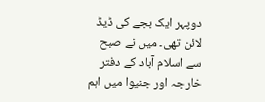دوپہر ایک بجے کی ڈیڈ لائن تھی۔ میں نے صبح سے اسلام آباد کے دفتر خارجہ اور جنیوا میں اہم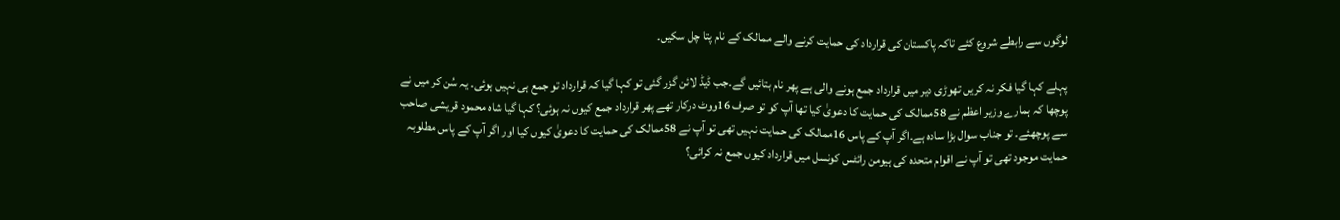لوگوں سے رابطے شروع کئے تاکہ پاکستان کی قرارداد کی حمایت کرنے والے ممالک کے نام پتا چل سکیں۔

پہلے کہا گیا فکر نہ کریں تھوڑی دیر میں قرارداد جمع ہونے والی ہے پھر نام بتائیں گے۔جب ڈیڈ لائن گزر گئی تو کہا گیا کہ قرارداد تو جمع ہی نہیں ہوئی۔ یہ سُن کر میں نے پوچھا کہ ہمارے وزیر اعظم نے 58ممالک کی حمایت کا دعویٰ کیا تھا آپ کو تو صرف 16ووٹ درکار تھے پھر قرارداد جمع کیوں نہ ہوئی؟ کہا گیا شاہ محمود قریشی صاحب سے پوچھئے۔ تو جناب سوال بڑا سادہ ہے۔اگر آپ کے پاس 16ممالک کی حمایت نہیں تھی تو آپ نے 58ممالک کی حمایت کا دعویٰ کیوں کیا اور اگر آپ کے پاس مطلوبہ حمایت موجود تھی تو آپ نے اقوام متحدہ کی ہیومن رائٹس کونسل میں قرارداد کیوں جمع نہ کرائی؟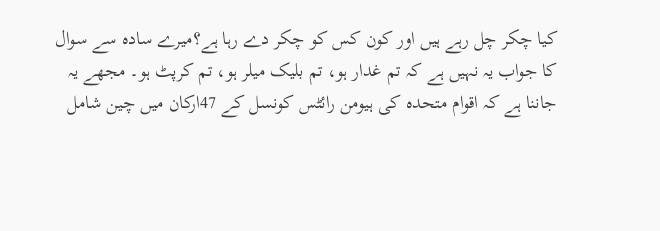کیا چکر چل رہے ہیں اور کون کس کو چکر دے رہا ہے؟میرے سادہ سے سوال کا جواب یہ نہیں ہے کہ تم غدار ہو، تم بلیک میلر ہو، تم کرپٹ ہو۔ مجھے یہ جاننا ہے کہ اقوام متحدہ کی ہیومن رائٹس کونسل کے 47ارکان میں چین شامل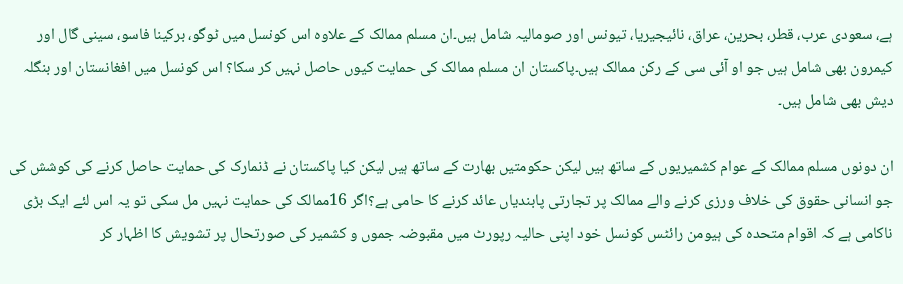ہے، سعودی عرب، قطر، بحرین، عراق، نائیجیریا، تیونس اور صومالیہ شامل ہیں۔ان مسلم ممالک کے علاوہ اس کونسل میں ٹوگو، برکینا فاسو، سینی گال اور کیمرون بھی شامل ہیں جو او آئی سی کے رکن ممالک ہیں۔پاکستان ان مسلم ممالک کی حمایت کیوں حاصل نہیں کر سکا؟ اس کونسل میں افغانستان اور بنگلہ دیش بھی شامل ہیں۔

ان دونوں مسلم ممالک کے عوام کشمیریوں کے ساتھ ہیں لیکن حکومتیں بھارت کے ساتھ ہیں لیکن کیا پاکستان نے ڈنمارک کی حمایت حاصل کرنے کی کوشش کی جو انسانی حقوق کی خلاف ورزی کرنے والے ممالک پر تجارتی پابندیاں عائد کرنے کا حامی ہے؟اگر 16ممالک کی حمایت نہیں مل سکی تو یہ اس لئے ایک بڑی ناکامی ہے کہ اقوام متحدہ کی ہیومن رائٹس کونسل خود اپنی حالیہ رپورٹ میں مقبوضہ جموں و کشمیر کی صورتحال پر تشویش کا اظہار کر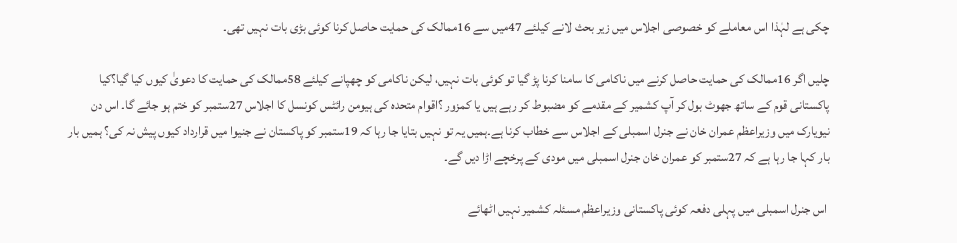چکی ہے لہٰذا اس معاملے کو خصوصی اجلاس میں زیر بحث لانے کیلئے 47میں سے 16ممالک کی حمایت حاصل کرنا کوئی بڑی بات نہیں تھی۔

چلیں اگر 16ممالک کی حمایت حاصل کرنے میں ناکامی کا سامنا کرنا پڑ گیا تو کوئی بات نہیں، لیکن ناکامی کو چھپانے کیلئے 58ممالک کی حمایت کا دعویٰ کیوں کیا گیا؟کیا پاکستانی قوم کے ساتھ جھوٹ بول کر آپ کشمیر کے مقدمے کو مضبوط کر رہے ہیں یا کمزور ؟اقوام متحدہ کی ہیومن رائٹس کونسل کا اجلاس 27ستمبر کو ختم ہو جائے گا۔ اس دن نیویارک میں وزیراعظم عمران خان نے جنرل اسمبلی کے اجلاس سے خطاب کرنا ہے۔ہمیں یہ تو نہیں بتایا جا رہا کہ 19ستمبر کو پاکستان نے جنیوا میں قرارداد کیوں پیش نہ کی؟ ہمیں بار بار کہا جا رہا ہے کہ 27ستمبر کو عمران خان جنرل اسمبلی میں مودی کے پرخچے اڑا دیں گے۔

 اس جنرل اسمبلی میں پہلی دفعہ کوئی پاکستانی وزیراعظم مسئلہ کشمیر نہیں اٹھائے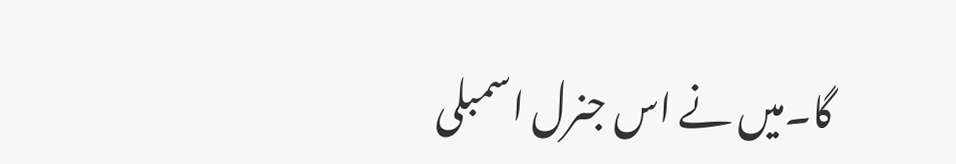گا۔میں نے اس جنرل اسمبلی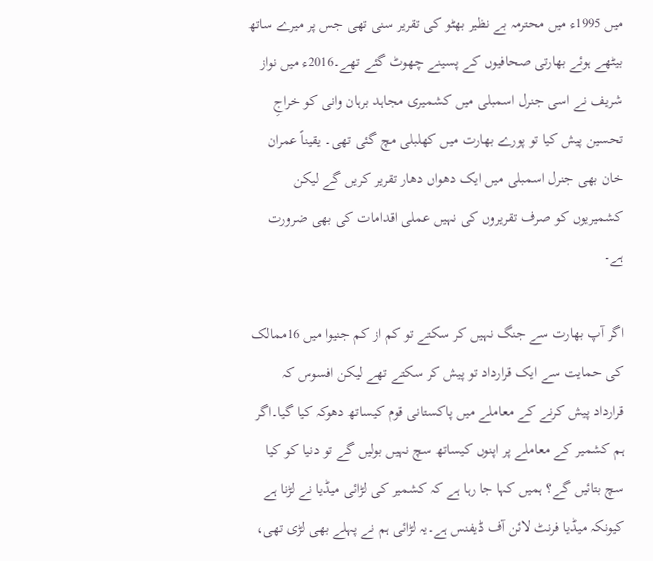میں 1995ء میں محترمہ بے نظیر بھٹو کی تقریر سنی تھی جس پر میرے ساتھ بیٹھے ہوئے بھارتی صحافیوں کے پسینے چھوٹ گئے تھے۔2016ء میں نواز شریف نے اسی جنرل اسمبلی میں کشمیری مجاہد برہان وانی کو خراجِ تحسین پیش کیا تو پورے بھارت میں کھلبلی مچ گئی تھی۔ یقیناً عمران خان بھی جنرل اسمبلی میں ایک دھواں دھار تقریر کریں گے لیکن کشمیریوں کو صرف تقریروں کی نہیں عملی اقدامات کی بھی ضرورت ہے۔

اگر آپ بھارت سے جنگ نہیں کر سکتے تو کم از کم جنیوا میں 16ممالک کی حمایت سے ایک قرارداد تو پیش کر سکتے تھے لیکن افسوس کہ قرارداد پیش کرنے کے معاملے میں پاکستانی قوم کیساتھ دھوکہ کیا گیا۔اگر ہم کشمیر کے معاملے پر اپنوں کیساتھ سچ نہیں بولیں گے تو دنیا کو کیا سچ بتائیں گے؟ ہمیں کہا جا رہا ہے کہ کشمیر کی لڑائی میڈیا نے لڑنا ہے کیونکہ میڈیا فرنٹ لائن آف ڈیفنس ہے۔یہ لڑائی ہم نے پہلے بھی لڑی تھی،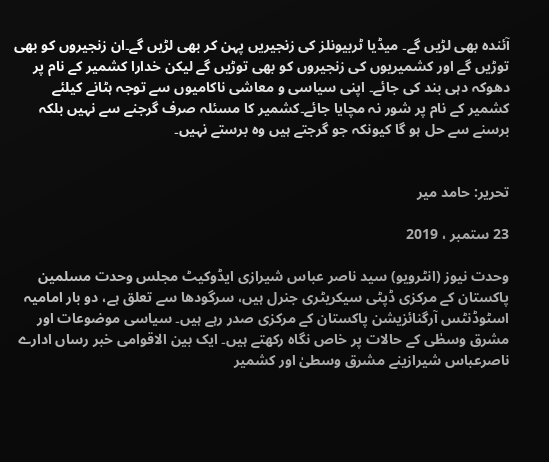آئندہ بھی لڑیں گے۔ میڈیا ٹربیونلز کی زنجیریں پہن کر بھی لڑیں گے۔ان زنجیروں کو بھی توڑیں گے اور کشمیریوں کی زنجیروں کو بھی توڑیں گے لیکن خدارا کشمیر کے نام پر دھوکہ دہی بند کی جائے۔ اپنی سیاسی و معاشی ناکامیوں سے توجہ ہٹانے کیلئے کشمیر کے نام پر شور نہ مچایا جائے۔کشمیر کا مسئلہ صرف گرجنے سے نہیں بلکہ برسنے سے حل ہو گا کیونکہ جو گرجتے ہیں وہ برستے نہیں۔


تحریر: حامد میر

23 ستمبر ، 2019

وحدت نیوز (انٹرویو) سید ناصر عباس شیرازی ایڈوکیٹ مجلس وحدت مسلمین پاکستان کے مرکزی ڈپٹی سیکریٹری جنرل ہیں، سرگودھا سے تعلق ہے، دو بار امامیہ اسٹوڈنٹس آرگنائزیشن پاکستان کے مرکزی صدر رہے ہیں۔ سیاسی موضوعات اور مشرق وسطٰی کے حالات پر خاص نگاہ رکھتے ہیں۔ ایک بین الاقوامی خبر رساں ادارے ناصرعباس شیرازینے مشرق وسطیٰ اور کشمیر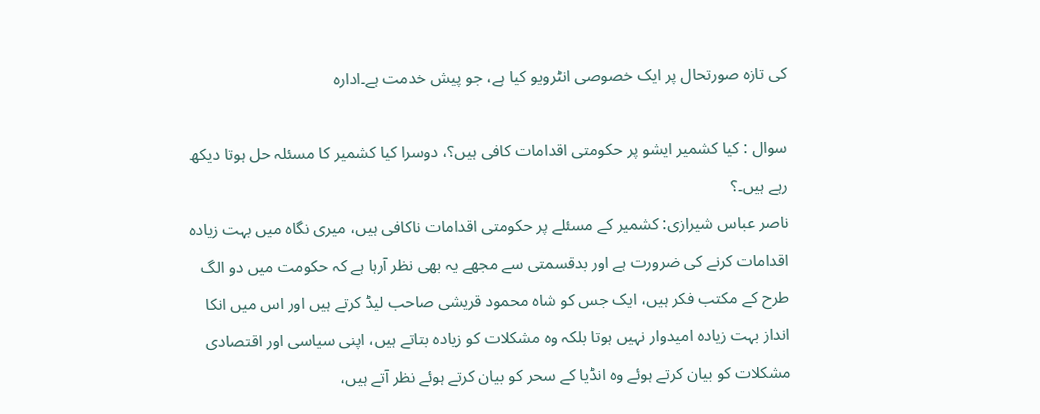کی تازہ صورتحال پر ایک خصوصی انٹرویو کیا ہے، جو پیش خدمت ہے۔ادارہ

سوال : کیا کشمیر ایشو پر حکومتی اقدامات کافی ہیں؟، دوسرا کیا کشمیر کا مسئلہ حل ہوتا دیکھ رہے ہیں۔؟
ناصر عباس شیرازی: کشمیر کے مسئلے پر حکومتی اقدامات ناکافی ہیں، میری نگاہ میں بہت زیادہ اقدامات کرنے کی ضرورت ہے اور بدقسمتی سے مجھے یہ بھی نظر آرہا ہے کہ حکومت میں دو الگ طرح کے مکتب فکر ہیں، ایک جس کو شاہ محمود قریشی صاحب لیڈ کرتے ہیں اور اس میں انکا انداز بہت زیادہ امیدوار نہیں ہوتا بلکہ وہ مشکلات کو زیادہ بتاتے ہیں، اپنی سیاسی اور اقتصادی مشکلات کو بیان کرتے ہوئے وہ انڈیا کے سحر کو بیان کرتے ہوئے نظر آتے ہیں،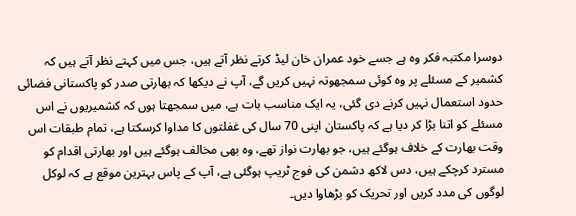دوسرا مکتبہ فکر وہ ہے جسے خود عمران خان لیڈ کرتے نظر آتے ہیں، جس میں کہتے نظر آتے ہیں کہ کشمیر کے مسئلے پر وہ کوئی سمجھوتہ نہیں کریں گے، آپ نے دیکھا کہ بھارتی صدر کو پاکستانی فضائی حدود استعمال نہیں کرنے دی گئی، یہ ایک مناسب بات ہے، میں سمجھتا ہوں کہ کشمیریوں نے اس مسئلے کو اتنا بڑا کر دیا ہے کہ پاکستان اپنی 70 سال کی غفلتوں کا مداوا کرسکتا ہے، تمام طبقات اس وقت بھارت کے خلاف ہوگئے ہیں، جو بھارت نواز تھے، وہ بھی مخالف ہوگئے ہیں اور بھارتی اقدام کو مسترد کرچکے ہیں، دس لاکھ دشمن کی فوج ٹریپ ہوگئی ہے، آپ کے پاس بہترین موقع ہے کہ لوکل لوگوں کی مدد کریں اور تحریک کو بڑھاوا دیں۔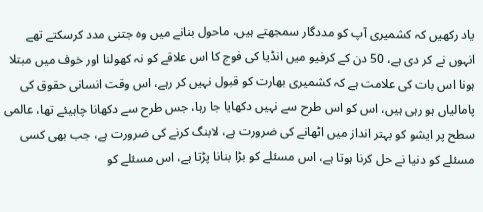یاد رکھیں کہ کشمیری آپ کو مددگار سمجھتے ہیں، ماحول بنانے میں وہ جتنی مدد کرسکتے تھے انہوں نے کر دی ہے، 50 دن کے کرفیو میں انڈیا کی فوج کا اس علاقے کو نہ کھولنا اور خوف میں مبتلا ہونا اس بات کی علامت ہے کہ کشمیری بھارت کو قبول نہیں کر رہے، اس وقت انسانی حقوق کی پامالیاں ہو رہی ہیں، اس کو اس طرح سے نہیں دکھایا جا رہا، جس طرح سے دکھانا چاہیئے تھا، عالمی سطح پر ایشو کو بہتر انداز میں اٹھانے کی ضرورت ہے، لابنگ کرنے کی ضرورت ہے، جب بھی کسی مسئلے کو دنیا نے حل کرنا ہوتا ہے، اس مسئلے کو بڑا بنانا پڑتا ہے، اس مسئلے کو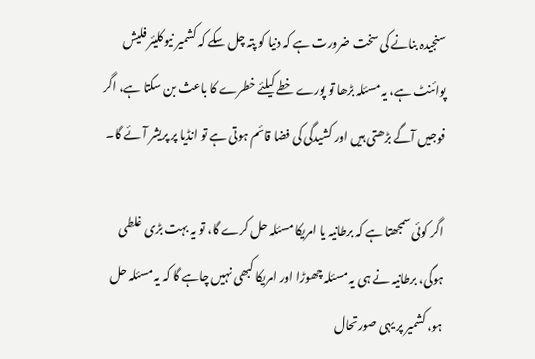سنجیدہ بنانے کی سخت ضرورت ہے کہ دنیا کو پتہ چل سکے کہ کشمیر نیوکلیئر فلیش پوائنٹ ہے، یہ مسئلہ بڑھا تو پورے خطے کیلئے خطرے کا باعث بن سکتا ہے، اگر فوجیں آگے بڑھتی ہیں اور کشیدگی کی فضا قائم ہوتی ہے تو انڈیا پر پریشر آئے گا۔

اگر کوئی سمجھتا ہے کہ برطانیہ یا امریکا مسئلہ حل کرے گا، تو یہ بہت بڑی غلطی ہوگی، برطانیہ نے ہی یہ مسئلہ چھوڑا اور امریکا کبھی نہیں چاہے گا کہ یہ مسئلہ حل ہو، کشمیر پر یہی صورتحال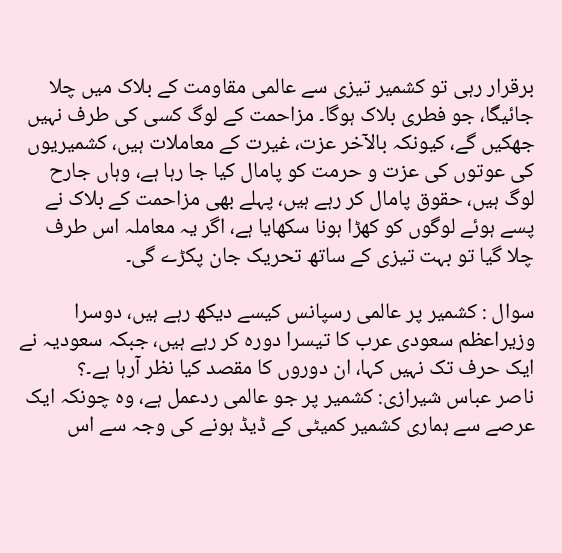برقرار رہی تو کشمیر تیزی سے عالمی مقاومت کے بلاک میں چلا جائیگا، جو فطری بلاک ہوگا۔ مزاحمت کے لوگ کسی کی طرف نہیں جھکیں گے، کیونکہ بالآخر عزت، غیرت کے معاملات ہیں، کشمیریوں کی عوتوں کی عزت و حرمت کو پامال کیا جا رہا ہے، وہاں جارح لوگ ہیں، حقوق پامال کر رہے ہیں، پہلے بھی مزاحمت کے بلاک نے پسے ہوئے لوگوں کو کھڑا ہونا سکھایا ہے، اگر یہ معاملہ اس طرف چلا گیا تو بہت تیزی کے ساتھ تحریک جان پکڑے گی۔

سوال : کشمیر پر عالمی رسپانس کیسے دیکھ رہے ہیں، دوسرا وزیراعظم سعودی عرب کا تیسرا دورہ کر رہے ہیں، جبکہ سعودیہ نے ایک حرف تک نہیں کہا، ان دوروں کا مقصد کیا نظر آرہا ہے۔؟
ناصر عباس شیرازی: کشمیر پر جو عالمی ردعمل ہے، وہ چونکہ ایک عرصے سے ہماری کشمیر کمیٹی کے ڈیڈ ہونے کی وجہ سے اس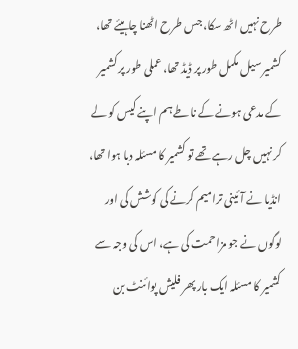طرح نہیں اٹھ سکا، جس طرح اٹھنا چاہیئے تھا، کشمیر سیل مکمل طور پر ڈیڈ تھا، عملی طور پر کشمیر کے مدعی ہونے کے ناطے ہم اپنے کیس کو لے کر نہیں چل رہے تھے تو کشمیر کا مسئلہ دبا ہوا تھا، انڈیا نے آئینی ترامیم کرنے کی کوشش کی اور لوگوں نے جو مزاحمت کی ہے، اس کی وجہ سے کشمیر کا مسئلہ ایک بار پھر فلیش پوائنٹ بن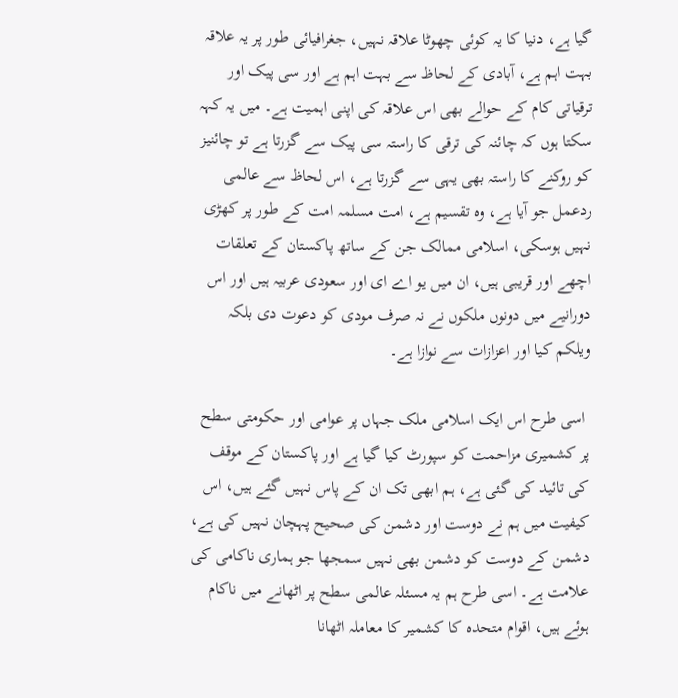گیا ہے، دنیا کا یہ کوئی چھوٹا علاقہ نہیں، جغرافیائی طور پر یہ علاقہ بہت اہم ہے، آبادی کے لحاظ سے بہت اہم ہے اور سی پیک اور ترقیاتی کام کے حوالے بھی اس علاقہ کی اپنی اہمیت ہے۔ میں یہ کہہ سکتا ہوں کہ چائنہ کی ترقی کا راستہ سی پیک سے گزرتا ہے تو چائنیز کو روکنے کا راستہ بھی یہی سے گزرتا ہے، اس لحاظ سے عالمی ردعمل جو آیا ہے، وہ تقسیم ہے، امت مسلمہ امت کے طور پر کھڑی نہیں ہوسکی، اسلامی ممالک جن کے ساتھ پاکستان کے تعلقات اچھے اور قریبی ہیں، ان میں یو اے ای اور سعودی عربیہ ہیں اور اس دورانیے میں دونوں ملکوں نے نہ صرف مودی کو دعوت دی بلکہ ویلکم کیا اور اعزازات سے نوازا ہے۔

 اسی طرح اس ایک اسلامی ملک جہاں پر عوامی اور حکومتی سطح پر کشمیری مزاحمت کو سپورٹ کیا گیا ہے اور پاکستان کے موقف کی تائید کی گئی ہے، ہم ابھی تک ان کے پاس نہیں گئے ہیں، اس کیفیت میں ہم نے دوست اور دشمن کی صحیح پہچان نہیں کی ہے، دشمن کے دوست کو دشمن بھی نہیں سمجھا جو ہماری ناکامی کی علامت ہے۔ اسی طرح ہم یہ مسئلہ عالمی سطح پر اٹھانے میں ناکام ہوئے ہیں، اقوام متحدہ کا کشمیر کا معاملہ اٹھانا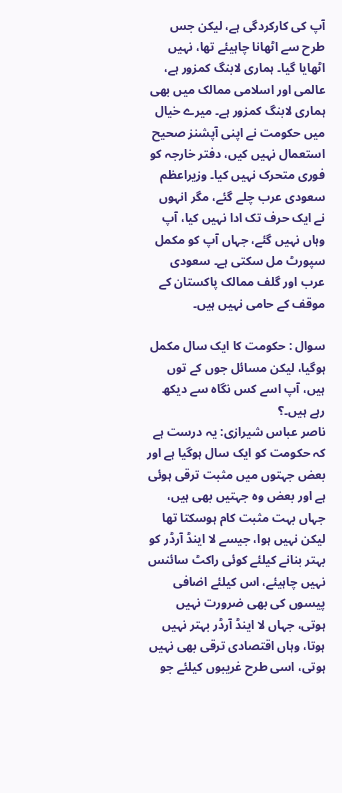آپ کی کارکردگی ہے، لیکن جس طرح سے اٹھانا چاہیئے تھا، نہیں اٹھایا گیا۔ ہماری لابنگ کمزور ہے، عالمی اور اسلامی ممالک میں بھی ہماری لابنگ کمزور ہے۔ میرے خیال میں حکومت نے اپنی آپشنز صحیح استعمال نہیں کیں، دفتر خارجہ کو فوری متحرک نہیں کیا۔ وزیراعظم سعودی عرب چلے گئے، مگر انہوں نے ایک حرف تک ادا نہیں کیا، آپ وہاں نہیں گئے، جہاں آپ کو مکمل سپورٹ مل سکتی ہے۔ سعودی عرب اور گلف ممالک پاکستان کے موقف کے حامی نہیں ہیں۔

سوال : حکومت کا ایک سال مکمل ہوگیا، لیکن مسائل جوں کے توں ہیں، آپ اسے کس نگاہ سے دیکھ رہے ہیں۔؟
ناصر عباس شیرازی: یہ درست ہے کہ حکومت کو ایک سال ہوگیا ہے اور بعض جہتوں میں مثبت ترقی ہوئی ہے اور بعض وہ جہتیں بھی ہیں، جہاں بہت مثبت کام ہوسکتا تھا لیکن نہیں ہوا، جیسے لا اینڈ آرڈر کو بہتر بنانے کیلئے کوئی راکٹ سائنس نہیں چاہیئے، اس کیلئے اضافی پیسوں کی بھی ضرورت نہیں ہوتی، جہاں لا اینڈ آرڈر بہتر نہیں ہوتا، وہاں اقتصادی ترقی بھی نہیں ہوتی، اسی طرح غریبوں کیلئے جو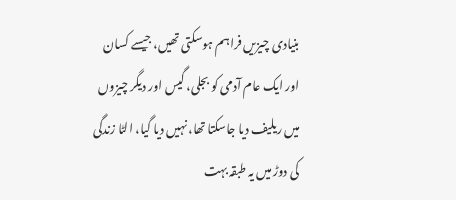بنیادی چیزیں فراہم ہوسکتی تھیں، جیسے کسان اور ایک عام آدمی کو بجلی، گیس اور دیگر چیزوں میں ریلیف دیا جاسکتا تھا، نہیں دیا گیا، الٹا زندگی کی دوڑ میں یہ طبقہ بہت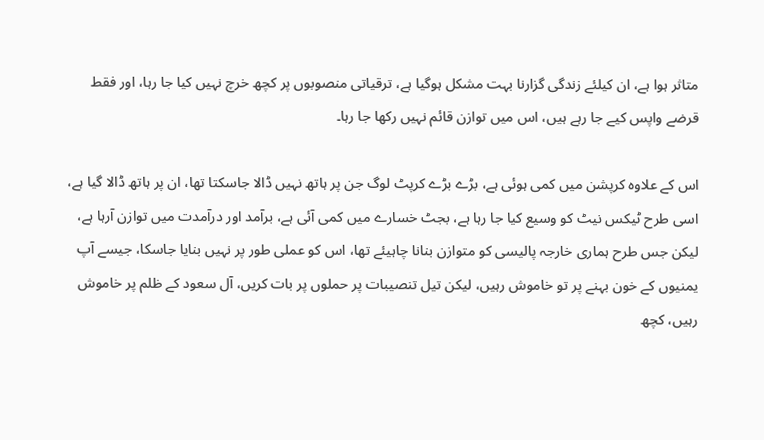متاثر ہوا ہے، ان کیلئے زندگی گزارنا بہت مشکل ہوگیا ہے، ترقیاتی منصوبوں پر کچھ خرچ نہیں کیا جا رہا، اور فقط قرضے واپس کیے جا رہے ہیں، اس میں توازن قائم نہیں رکھا جا رہا۔

اس کے علاوہ کرپشن میں کمی ہوئی ہے، بڑے بڑے کرپٹ لوگ جن پر ہاتھ نہیں ڈالا جاسکتا تھا، ان پر ہاتھ ڈالا گیا ہے، اسی طرح ٹیکس نیٹ کو وسیع کیا جا رہا ہے، بجٹ خسارے میں کمی آئی ہے، برآمد اور درآمدت میں توازن آرہا ہے، لیکن جس طرح ہماری خارجہ پالیسی کو متوازن بنانا چاہیئے تھا، اس کو عملی طور پر نہیں بنایا جاسکا، جیسے آپ یمنیوں کے خون بہنے پر تو خاموش رہیں، لیکن تیل تنصیبات پر حملوں پر بات کریں، آل سعود کے ظلم پر خاموش رہیں، کچھ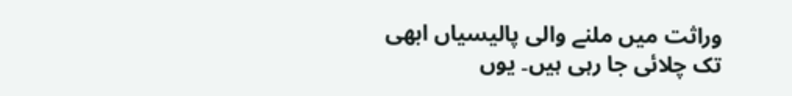وراثت میں ملنے والی پالیسیاں ابھی تک چلائی جا رہی ہیں۔ یوں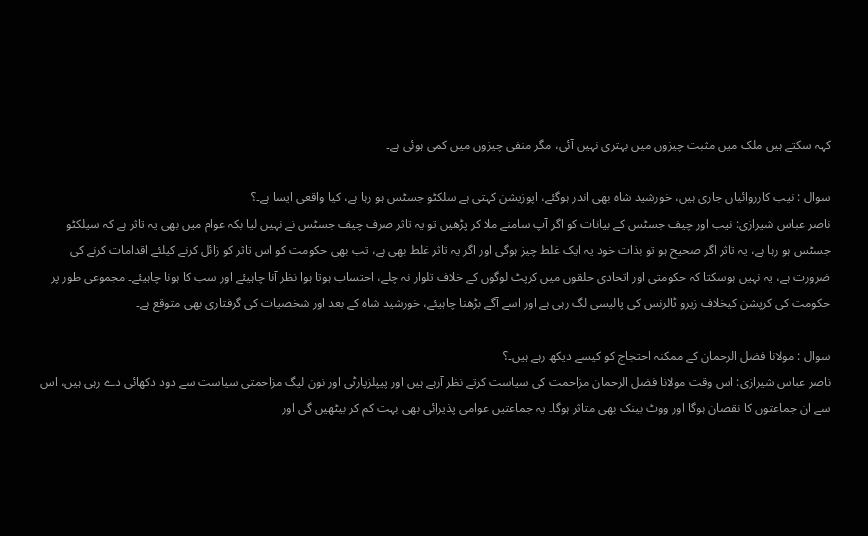کہہ سکتے ہیں ملک میں مثبت چیزوں میں بہتری نہیں آئی، مگر منفی چیزوں میں کمی ہوئی ہے۔

سوال : نیب کارروائیاں جاری ہیں، خورشید شاہ بھی اندر ہوگئے، اپوزیشن کہتی ہے سلکٹو جسٹس ہو رہا ہے، کیا واقعی ایسا ہے۔؟
ناصر عباس شیرازی: نیب اور چیف جسٹس کے بیانات کو اگر آپ سامنے ملا کر پڑھیں تو یہ تاثر صرف چیف جسٹس نے نہیں لیا بکہ عوام میں بھی یہ تاثر ہے کہ سیلکٹو جسٹس ہو رہا ہے، یہ تاثر اگر صحیح ہو تو بذات خود یہ ایک غلط چیز ہوگی اور اگر یہ تاثر غلط بھی ہے، تب بھی حکومت کو اس تاثر کو زائل کرنے کیلئے اقدامات کرنے کی ضرورت ہے، یہ نہیں ہوسکتا کہ حکومتی اور اتحادی حلقوں میں کرپٹ لوگوں کے خلاف تلوار نہ چلے، احتساب ہوتا ہوا نظر آنا چاہیئے اور سب کا ہونا چاہیئے۔ مجموعی طور پر حکومت کی کرپشن کیخلاف زیرو ٹالرنس کی پالیسی لگ رہی ہے اور اسے آگے بڑھنا چاہیئے، خورشید شاہ کے بعد اور شخصیات کی گرفتاری بھی متوقع ہے۔

سوال : مولانا فضل الرحمان کے ممکنہ احتجاج کو کیسے دیکھ رہے ہیں۔؟
ناصر عباس شیرازی: اس وقت مولانا فضل الرحمان مزاحمت کی سیاست کرتے نظر آرہے ہیں اور پیپلزپارٹی اور نون لیگ مزاحمتی سیاست سے دود دکھائی دے رہی ہیں، اس سے ان جماعتوں کا نقصان ہوگا اور ووٹ بینک بھی متاثر ہوگا۔ یہ جماعتیں عوامی پذیرائی بھی بہت کم کر بیٹھیں گی اور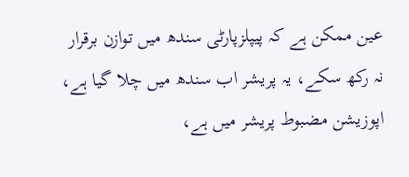عین ممکن ہے کہ پیپلزپارٹی سندھ میں توازن برقرار نہ رکھ سکے، یہ پریشر اب سندھ میں چلا گیا ہے، اپوزیشن مضبوط پریشر میں ہے،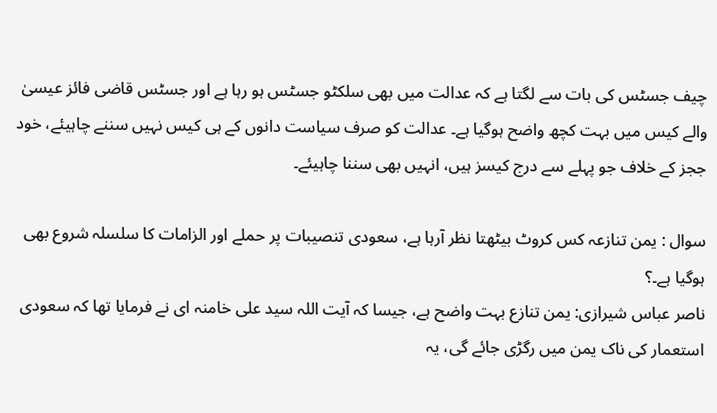چیف جسٹس کی بات سے لگتا ہے کہ عدالت میں بھی سلکٹو جسٹس ہو رہا ہے اور جسٹس قاضی فائز عیسیٰ والے کیس میں بہت کچھ واضح ہوگیا ہے۔ عدالت کو صرف سیاست دانوں کے ہی کیس نہیں سننے چاہیئے، خود ججز کے خلاف جو پہلے سے درج کیسز ہیں، انہیں بھی سننا چاہیئے۔

سوال : یمن تنازعہ کس کروٹ بیٹھتا نظر آرہا ہے، سعودی تنصیبات پر حملے اور الزامات کا سلسلہ شروع بھی ہوگیا ہے۔؟
ناصر عباس شیرازی: یمن تنازع بہت واضح ہے، جیسا کہ آیت اللہ سید علی خامنہ ای نے فرمایا تھا کہ سعودی استعمار کی ناک یمن میں رگڑی جائے گی، یہ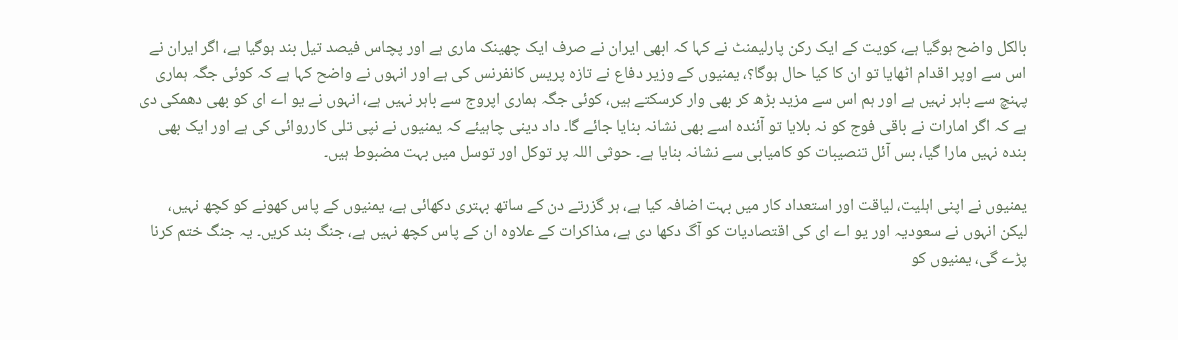بالکل واضح ہوگیا ہے، کویت کے ایک رکن پارلیمنٹ نے کہا کہ ابھی ایران نے صرف ایک چھینک ماری ہے اور پچاس فیصد تیل بند ہوگیا ہے، اگر ایران نے اس سے اوپر اقدام اٹھایا تو ان کا کیا حال ہوگا؟، یمنیوں کے وزیر دفاع نے تازہ پریس کانفرنس کی ہے اور انہوں نے واضح کہا ہے کہ کوئی جگہ ہماری پہنچ سے باہر نہیں ہے اور ہم اس سے مزید بڑھ کر بھی وار کرسکتے ہیں، کوئی جگہ ہماری اپروج سے باہر نہیں ہے، انہوں نے یو اے ای کو بھی دھمکی دی ہے کہ اگر امارات نے باقی فوج کو نہ بلایا تو آئندہ اسے بھی نشانہ بنایا جائے گا۔ داد دینی چاہیئے کہ یمنیوں نے نپی تلی کارروائی کی ہے اور ایک بھی بندہ نہیں مارا گیا، بس آئل تنصیبات کو کامیابی سے نشانہ بنایا ہے۔ حوثی اللہ پر توکل اور توسل میں بہت مضبوط ہیں۔

یمنیوں نے اپنی اہلیت، لیاقت اور استعداد کار میں بہت اضافہ کیا ہے، ہر گزرتے دن کے ساتھ بہتری دکھائی ہے، یمنیوں کے پاس کھونے کو کچھ نہیں، لیکن انہوں نے سعودیہ اور یو اے ای کی اقتصادیات کو آگ دکھا دی ہے، مذاکرات کے علاوہ ان کے پاس کچھ نہیں ہے، جنگ بند کریں۔ یہ جنگ ختم کرنا پڑے گی، یمنیوں کو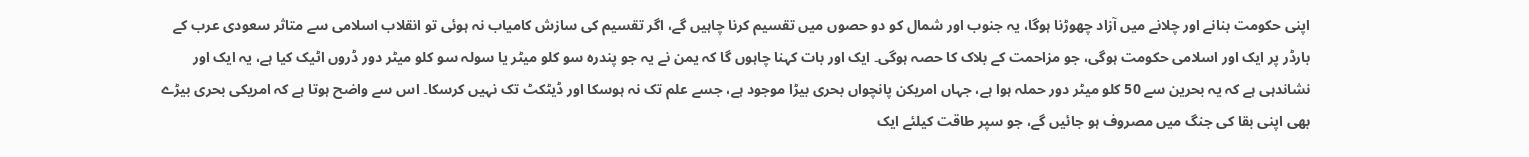اپنی حکومت بنانے اور چلانے میں آزاد چھوڑنا ہوگا، یہ جنوب اور شمال کو دو حصوں میں تقسیم کرنا چاہیں گے، اگر تقسیم کی سازش کامیاب نہ ہوئی تو انقلاب اسلامی سے متاثر سعودی عرب کے بارڈر پر ایک اور اسلامی حکومت ہوگی، جو مزاحمت کے بلاک کا حصہ ہوگی۔ ایک اور بات کہنا چاہوں گا کہ یمن نے یہ جو پندرہ سو کلو میٹر یا سولہ سو کلو میٹر دور ڈروں اٹیک کیا ہے، یہ ایک اور نشاندہی ہے کہ یہ بحرین سے 50 کلو میٹر دور حملہ ہوا ہے، جہاں امریکن پانچواں بحری بیڑا موجود ہے، جسے علم تک نہ ہوسکا اور ڈیٹکٹ تک نہیں کرسکا۔ اس سے واضح ہوتا ہے کہ امریکی بحری بیڑے بھی اپنی بقا کی جنگ میں مصروف ہو جائیں گے، جو سپر طاقت کیلئے ایک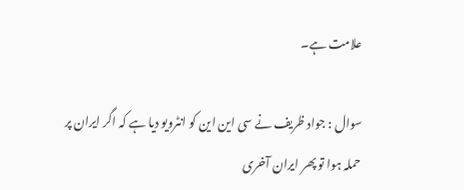علامت ہے۔

سوال : جواد ظریف نے سی این این کو انٹرویو دیا ہے کہ اگر ایران پر حملہ ہوا تو پھر ایران آخری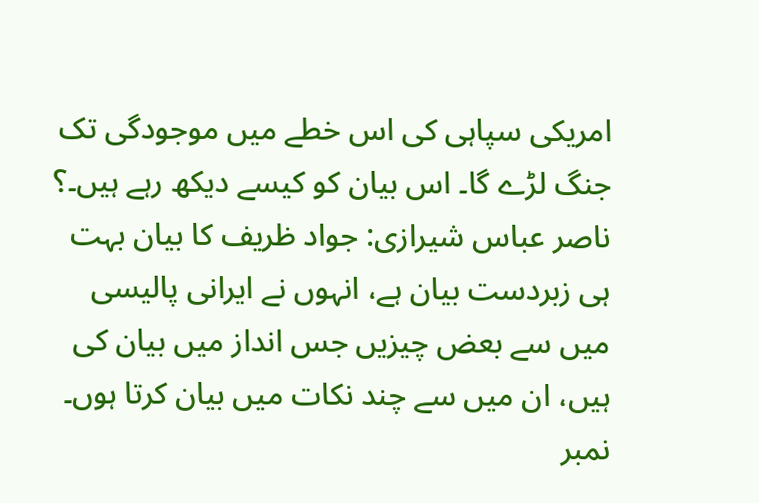امریکی سپاہی کی اس خطے میں موجودگی تک جنگ لڑے گا۔ اس بیان کو کیسے دیکھ رہے ہیں۔؟
ناصر عباس شیرازی: جواد ظریف کا بیان بہت ہی زبردست بیان ہے، انہوں نے ایرانی پالیسی میں سے بعض چیزیں جس انداز میں بیان کی ہیں، ان میں سے چند نکات میں بیان کرتا ہوں۔ نمبر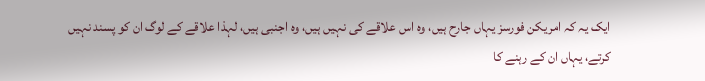ایک یہ کہ امریکن فورسز یہاں جارح ہیں، وہ اس علاقے کی نہیں ہیں، وہ اجنبی ہیں، لہذا علاقے کے لوگ ان کو پسند نہیں کرتے، یہاں ان کے رہنے کا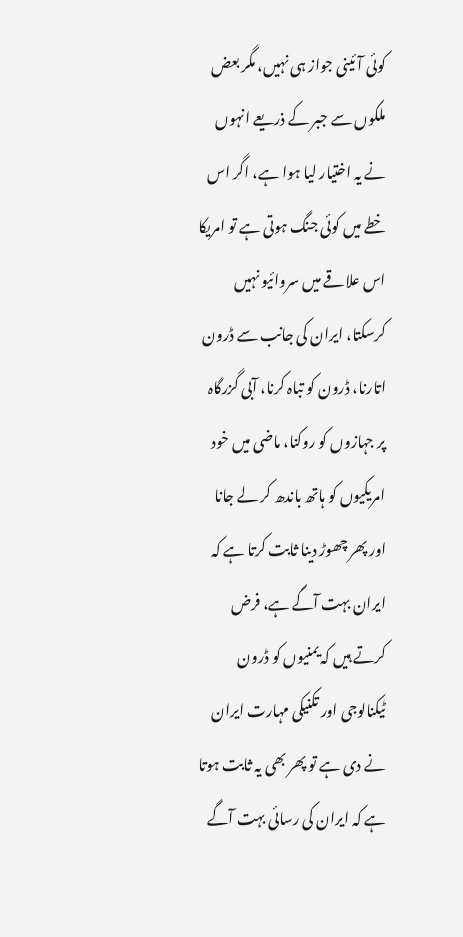کوئی آئینی جواز ہی نہیں، مگر بعض ملکوں سے جبر کے ذریعے انہوں نے یہ اختیار لیا ہوا ہے، اگر اس خطے میں کوئی جنگ ہوتی ہے تو امریکا اس علاقے میں سروائیو نہیں کرسکتا، ایران کی جانب سے ڈرون اتارنا، ڈرون کو تباہ کرنا، آبی گزرگاہ پر جہازوں کو روکنا، ماضی میں خود امریکیوں کو ہاتھ باندھ کر لے جانا اور پھر چھوڑ دینا ثابت کرتا ہے کہ ایران بہت آگے ہے، فرض کرتے ہیں کہ یمنیوں کو ڈرون ٹیکنالوجی اور تکنیکی مہارت ایران نے دی ہے تو پھر بھی یہ ثابت ہوتا ہے کہ ایران کی رسائی بہت آگے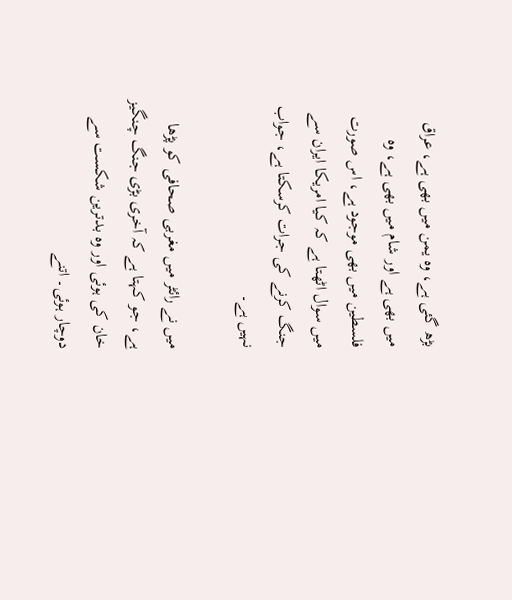بڑھ گئی ہے، وہ یمن میں بھی ہے، عراق میں بھی ہے اور شام میں بھی ہے، وہ فلسطین میں بھی موجود ہے، اس صورت میں سوال اٹھتا ہے کہ کیا امریکا ایران سے جنگ کرنے کی جرات کرسکتا ہے، جواب نہیں ہے۔

میں نے رائٹر میں مغربی صحافی کو پڑھا ہے، جو کہتا ہے کہ آخری بڑی جنگ چنگیز خان کی ہوئی اور وہ بدترین شکست سے دوچار ہوئی۔ اتنے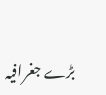بڑے جغرافیہ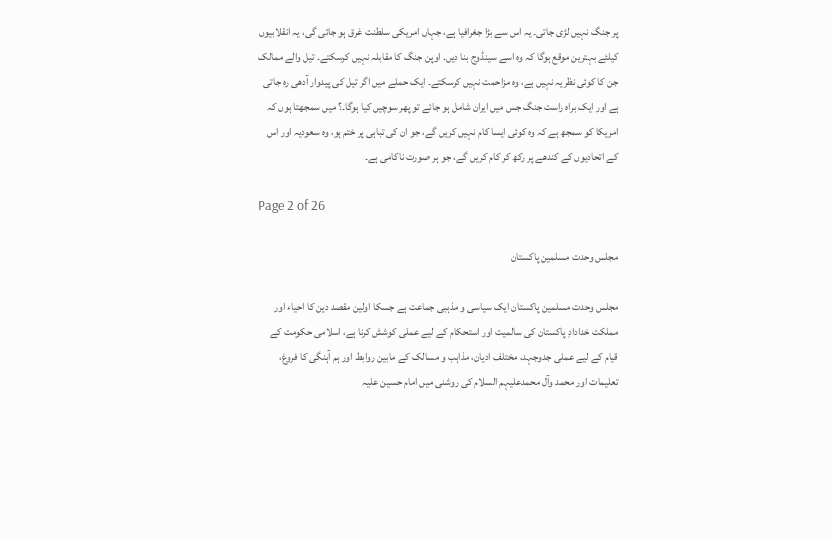پر جنگ نہیں لڑی جاتی۔ یہ اس سے بڑا جغرافیا ہے، جہاں امریکی سلطنت غرق ہو جائی گی، یہ انقلابیوں کیلئے بہترین موقع ہوگا کہ وہ اسے سینڈوج بنا دیں۔ اوپن جنگ کا مقابلہ نہیں کرسکتے۔ تیل والے ممالک جن کا کوئی نظریہ نہیں ہے، وہ مزاحمت نہیں کرسکتے۔ ایک حملے میں اگر تیل کی پیدوار آدھی رہ جاتی ہے اور ایک براہ راست جنگ جس میں ایران شامل ہو جائے تو پھر سوچیں کیا ہوگا۔؟ میں سمجھتا ہوں کہ امریکا کو سمجھ ہے کہ وہ کوئی ایسا کام نہیں کریں گے، جو ان کی تباہی پر ختم ہو، وہ سعودیہ اور اس کے اتحادیوں کے کندھے پر رکھ کر کام کریں گے، جو ہر صورت ناکامی ہے۔

Page 2 of 26

مجلس وحدت مسلمین پاکستان

مجلس وحدت مسلمین پاکستان ایک سیاسی و مذہبی جماعت ہے جسکا اولین مقصد دین کا احیاء اور مملکت خدادادِ پاکستان کی سالمیت اور استحکام کے لیے عملی کوشش کرنا ہے، اسلامی حکومت کے قیام کے لیے عملی جدوجہد، مختلف ادیان، مذاہب و مسالک کے مابین روابط اور ہم آہنگی کا فروغ، تعلیمات اور محمد وآل محمدعلیہم السلام کی روشنی میں امام حسین علیہ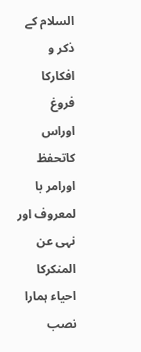السلام کے ذکر و افکارکا فروغ اوراس کاتحفظ اورامر با لمعروف اور نہی عن المنکرکا احیاء ہمارا نصب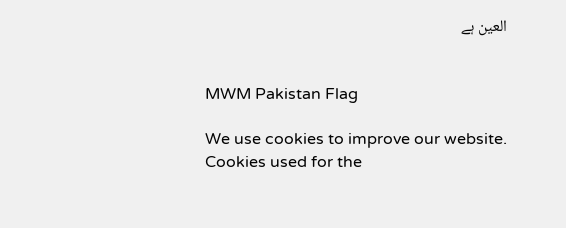العین ہے


MWM Pakistan Flag

We use cookies to improve our website. Cookies used for the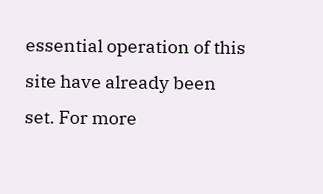essential operation of this site have already been set. For more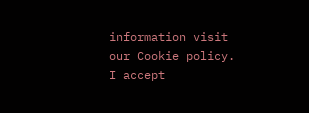information visit our Cookie policy. I accept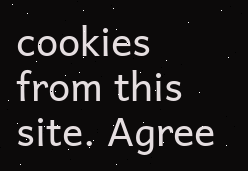cookies from this site. Agree